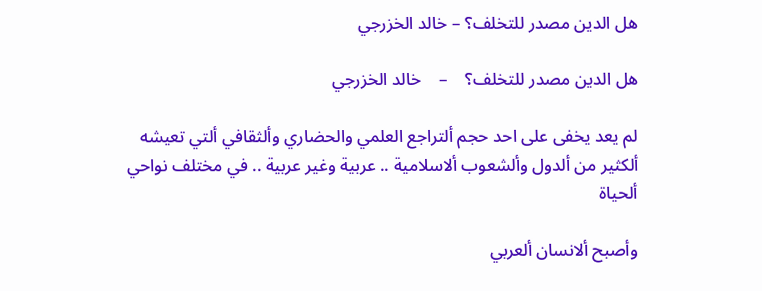هل الدين مصدر للتخلف؟ – خالد الخزرجي

هل الدين مصدر للتخلف؟    –    خالد الخزرجي

لم يعد يخفى على احد حجم ألتراجع العلمي والحضاري وألثقافي ألتي تعيشه ألكثير من ألدول وألشعوب ألاسلامية .. عربية وغير عربية .. في مختلف نواحي ألحياة

وأصبح ألانسان ألعربي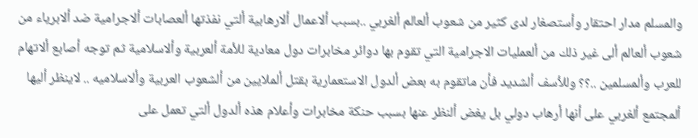والمسلم مدار احتقار وأستصغار لدى كثير من شعوب ألعالم ألغربي ..بسبب ألاعمال ألارهابية ألتي نفذتها ألعصابات ألاجرامية ضد ألابرياء من شعوب ألعالم ألى غير ذلك من ألعمليات الاجرامية التي تقوم بها دوائر مخابرات دول معادية للأمة ألعربية وألاسلامية ثم توجه أصابع ألاتهام للعرب وألمسلمين ..؟؟ وللأسف ألشديد فأن ماتقوم به بعض ألدول الاستعمارية بقتل ألملايين من ألشعوب العربية وألاسلاميه .. لاينظر أليها ألمجتمع ألغربي على أنها أرهاب دولي بل يغض ألنظر عنها بسبب حنكة مخابرات وأعلام هذه ألدول ألتي تعمل على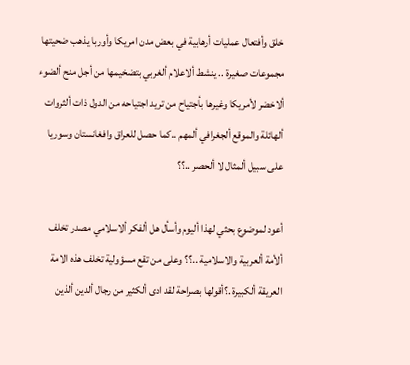خلق وأفتعال عمليات أرهابية في بعض مدن امريكا وأوربا يذهب ضحيتها مجموعات صغيرة .. ينشط ألاعلام ألغربي بتضخيمها من أجل منح ألضوء ألاخضر لأمريكا وغيرها بأجتياح من تريد اجتياحه من الدول ذات ألثروات ألهائلة والموقع ألجغرافي ألمهم ..كما حصل للعراق وافغانستان وسوريا على سبيل ألمثال لا ألحصر ..؟؟

أعود لموضوع بحثي لهذا أليوم وأسأل هل ألفكر ألاسلامي مصدر تخلف ألأمة ألعربية والاسلامية ..؟؟ وعلى من تقع مسؤولية تخلف هذه الامة العريقة ألكبيرة .؟أقولها بصراحة لقد ادى ألكثير من رجال ألدين ألذين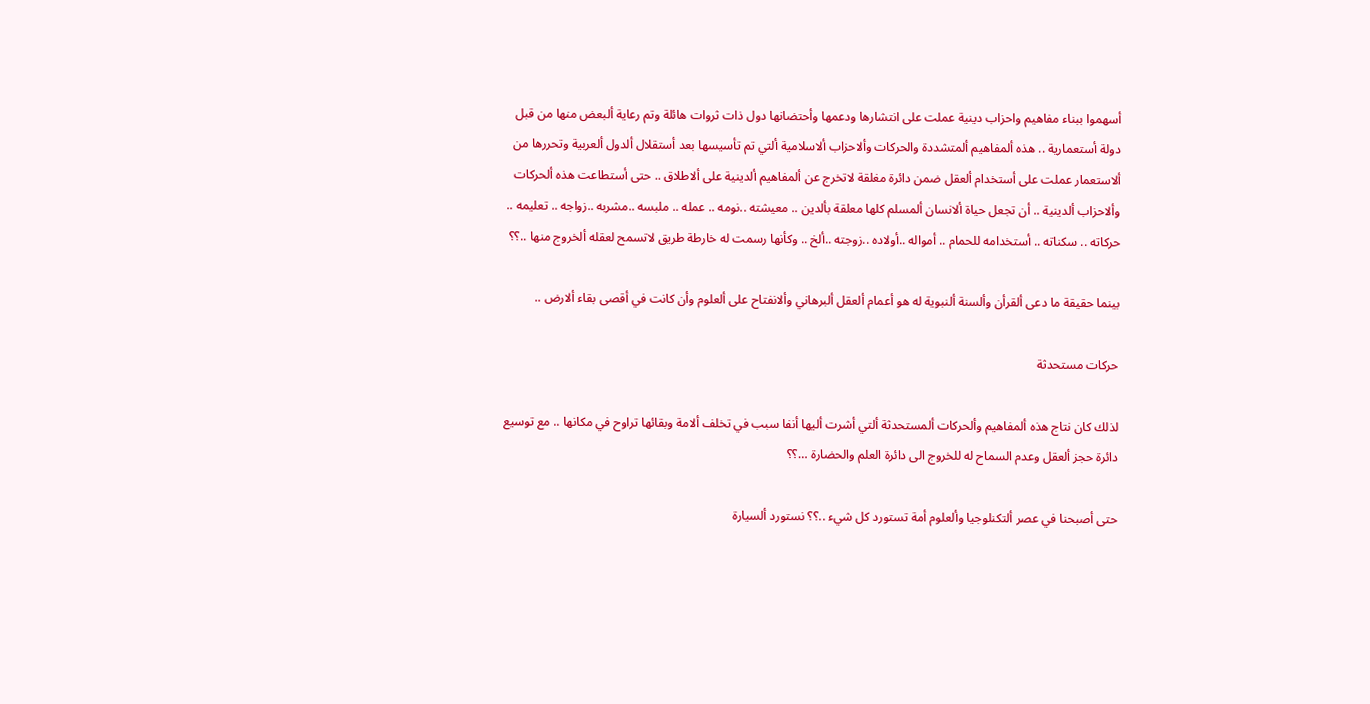أسهموا ببناء مفاهيم واحزاب دينية عملت على انتشارها ودعمها وأحتضانها دول ذات ثروات هائلة وتم رعاية ألبعض منها من قبل دولة أستعمارية .. هذه ألمفاهيم ألمتشددة والحركات وألاحزاب ألاسلامية ألتي تم تأسيسها بعد أستقلال ألدول ألعربية وتحررها من ألاستعمار عملت على أستخدام ألعقل ضمن دائرة مغلقة لاتخرج عن ألمفاهيم ألدينية على ألاطلاق .. حتى أستطاعت هذه ألحركات وألاحزاب ألدينية .. أن تجعل حياة ألانسان ألمسلم كلها معلقة بألدين .. معيشته ..نومه .. عمله .. ملبسه ..مشربه ..زواجه .. تعليمه .. حركاته .. سكناته .. أستخدامه للحمام .. أمواله ..أولاده ..زوجته ..ألخ .. وكأنها رسمت له خارطة طريق لاتسمح لعقله ألخروج منها ..؟؟

بينما حقيقة ما دعى ألقرأن وألسنة ألنبوية له هو أعمام ألعقل ألبرهاني وألانفتاح على ألعلوم وأن كانت في أقصى بقاء ألارض ..

حركات مستحدثة

لذلك كان نتاج هذه ألمفاهيم وألحركات ألمستحدثة ألتي أشرت أليها أنفا سبب في تخلف ألامة وبقائها تراوح في مكانها .. مع توسيع دائرة حجز ألعقل وعدم السماح له للخروج الى دائرة العلم والحضارة …؟؟

حتى أصبحنا في عصر ألتكنلوجيا وألعلوم أمة تستورد كل شيء ..؟؟ نستورد ألسيارة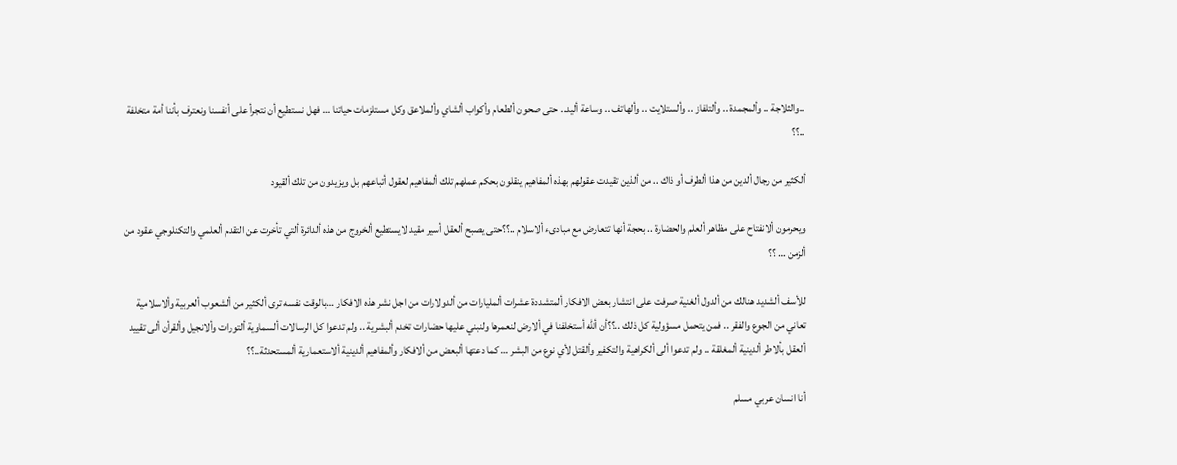..والثلاجة .. وألمجمدة .. وألتلفاز .. وألستلايت .. وألهاتف .. وساعة أليد.. حتى صحون ألطعام وأكواب ألشاي وألملاعق وكل مستلزمات حياتنا … فهل نستطيع أن نتجرأ على أنفسنا ونعترف بأننا أمة متخلفة ..؟؟

ألكثير من رجال ألدين من هذا ألطرف أو ذاك .. من ألذين تقيدت عقولهم بهذه ألمفاهيم ينقلون بحكم عملهم تلك ألمفاهيم لعقول أتباعهم بل ويزيدون من تلك ألقيود

ويحرمون ألانفتاح على مظاهر ألعلم والحضارة .. بحجة أنها تتعارض مع مبادىء ألاسلام ..؟؟حتى يصبح ألعقل أسير مقيد لايستطيع ألخروج من هذه ألدائرة ألتي تأخرت عن التقدم ألعلمي والتكنلوجي عقود من ألزمن … ؟؟

للأسف ألشديد هنالك من ألدول ألغنية صرفت على انتشار بعض الافكار ألمتشددة عشرات ألمليارات من ألدولارات من اجل نشر هذه الافكار …بالوقت نفسه ترى ألكثير من ألشعوب ألعربية وألاسلامية تعاني من الجوع والفقر .. فمن يتحمل مسؤولية كل ذلك ..؟؟أن ألله أستخلفنا في ألارض لنعمرها ولنبني عليها حضارات تخدم ألبشرية .. ولم تدعوا كل الرسالات ألسماوية ألتورات وألانجيل وألقرأن ألى تقييد ألعقل بألاطر ألدينية ألمغلقة .. ولم تدعوا ألى ألكراهية والتكفير وألقتل لأي نوع من البشر … كما دعتها ألبعض من ألافكار وألمفاهيم ألدينية ألاستعمارية ألمستحدثة..؟؟

أنا انسان عربي مسلم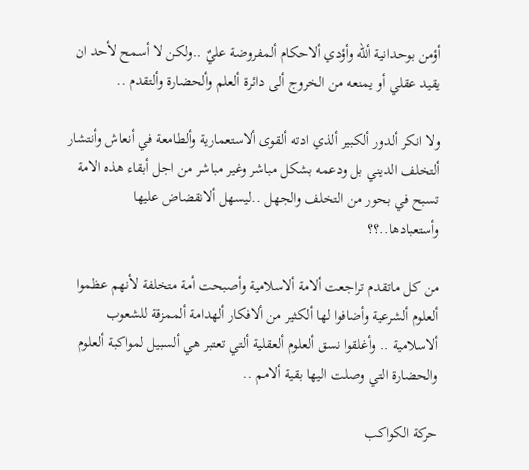أؤمن بوحدانية ألله وأؤدي ألاحكام ألمفروضة عليٌ ..ولكن لا أسمح لأحد ان يقيد عقلي أو يمنعه من الخروج ألى دائرة ألعلم وألحضارة وألتقدم ..

ولا انكر ألدور ألكبير ألذي ادته ألقوى ألاستعمارية وألطامعة في أنعاش وأنتشار ألتخلف الديني بل ودعمه بشكل مباشر وغير مباشر من اجل أبقاء هذه الامة تسبح في بحور من التخلف والجهل ..ليسهل ألانقضاض عليها وأستعبادها..؟؟

من كل ماتقدم تراجعت ألامة ألاسلامية وأصبحت أمة متخلفة لأنهم عظموا ألعلوم ألشرعية وأضافوا لها ألكثير من ألافكار ألهدامة ألممزقة للشعوب ألاسلامية .. وأغلقوا نسق ألعلوم ألعقلية ألتي تعتبر هي ألسبيل لمواكبة ألعلوم والحضارة التي وصلت اليها بقية ألامم ..

حركة الكواكب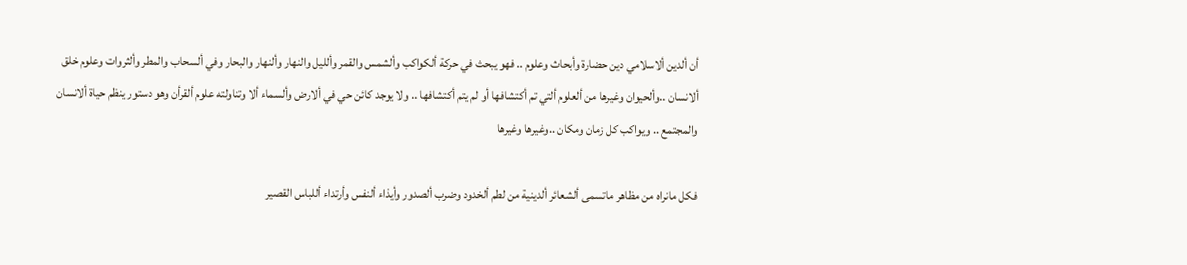أن ألدين ألاسلامي دين حضارة وأبحاث وعلوم .. فهو يبحث في حركة ألكواكب وألشمس والقمر وألليل والنهار وألنهار والبحار وفي ألسحاب والمطر وألثروات وعلوم خلق ألانسان ..وألحيوان وغيرها من ألعلوم ألتي تم أكتشافها أو لم يتم أكتشافها .. ولا يوجد كائن حي في ألارض وألسماء ألا وتناولته علوم ألقرأن وهو دستور ينظم حياة ألانسان والمجتمع .. ويواكب كل زمان ومكان ..وغيرها وغيرها

فكل مانراه من مظاهر ماتسمى ألشعائر ألدينية من لطم ألخدود وضرب ألصدور وأيذاء ألنفس وأرتداء أللباس القصير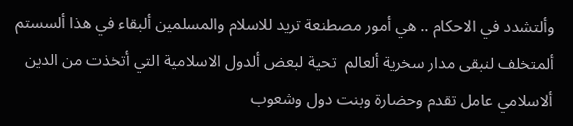وألتشدد في الاحكام .. هي أمور مصطنعة تريد للاسلام والمسلمين ألبقاء في هذا ألسستم ألمتخلف لنبقى مدار سخرية ألعالم  تحية لبعض ألدول الاسلامية التي أتخذت من الدين ألاسلامي عامل تقدم وحضارة وبنت دول وشعوب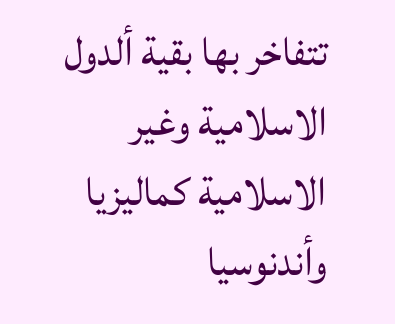تتفاخر بها بقية ألدول الاسلامية وغير الاسلامية كماليزيا وأندنوسيا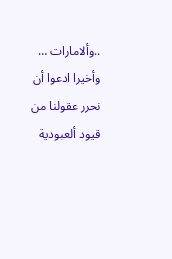..وألامارات … وأخيرا ادعوا أن نحرر عقولنا من قيود ألعبودية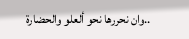..وان نحررها نحو ألعلو والحضارة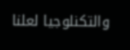والتكنلوجيا لعلنا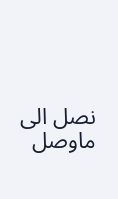نصل الى ماوصل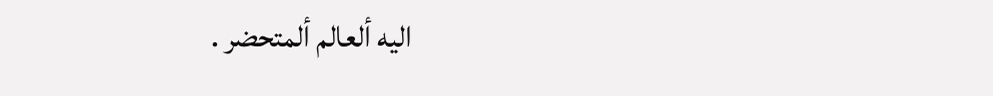اليه ألعالم ألمتحضر .